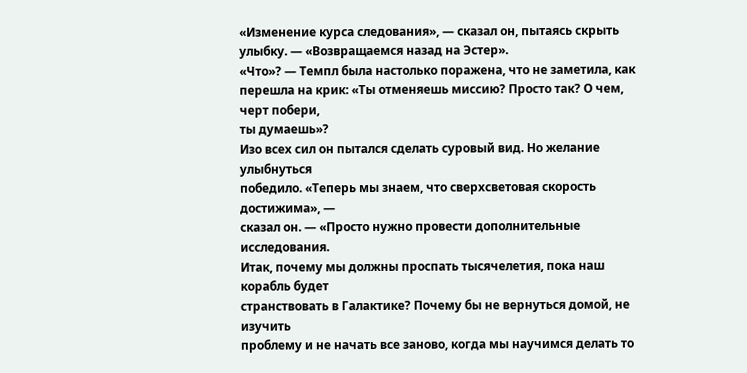«Изменение курса следования», — сказал он, пытаясь скрыть
улыбку. — «Возвращаемся назад на Эстер».
«Что»? — Темпл была настолько поражена, что не заметила, как
перешла на крик: «Ты отменяешь миссию? Просто так? О чем, черт побери,
ты думаешь»?
Изо всех сил он пытался сделать суровый вид. Но желание улыбнуться
победило. «Теперь мы знаем, что сверхсветовая скорость достижима», —
сказал он. — «Просто нужно провести дополнительные исследования.
Итак, почему мы должны проспать тысячелетия, пока наш корабль будет
странствовать в Галактике? Почему бы не вернуться домой, не изучить
проблему и не начать все заново, когда мы научимся делать то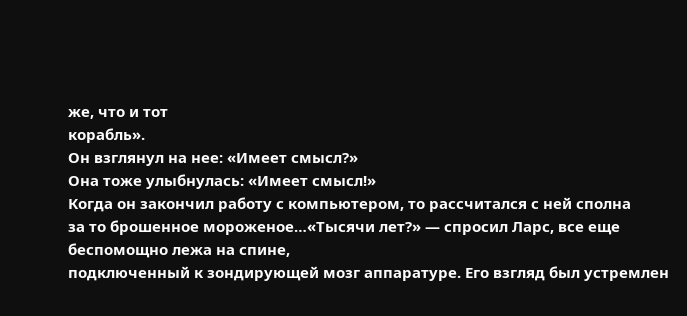же, что и тот
корабль».
Он взглянул на нее: «Имеет смысл?»
Она тоже улыбнулась: «Имеет смысл!»
Когда он закончил работу с компьютером, то рассчитался с ней сполна
за то брошенное мороженое…«Тысячи лет?» — спросил Ларс, все еще беспомощно лежа на спине,
подключенный к зондирующей мозг аппаратуре. Его взгляд был устремлен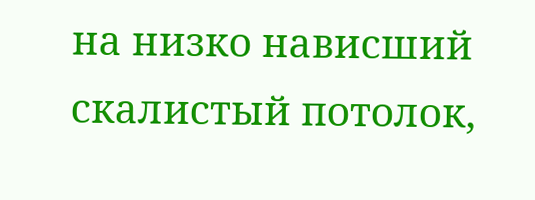на низко нависший скалистый потолок,